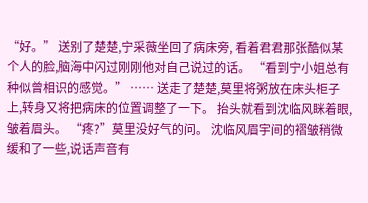“好。” 送别了楚楚,宁采薇坐回了病床旁, 看着君君那张酷似某个人的脸,脑海中闪过刚刚他对自己说过的话。 “看到宁小姐总有种似曾相识的感觉。” …… 送走了楚楚,莫里将粥放在床头柜子上,转身又将把病床的位置调整了一下。 抬头就看到沈临风眯着眼,皱着眉头。 “疼?”莫里没好气的问。 沈临风眉宇间的褶皱稍微缓和了一些,说话声音有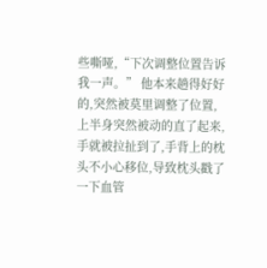些嘶哑,“下次调整位置告诉我一声。” 他本来趟得好好的,突然被莫里调整了位置,上半身突然被动的直了起来,手就被拉扯到了,手背上的枕头不小心移位,导致枕头戳了一下血管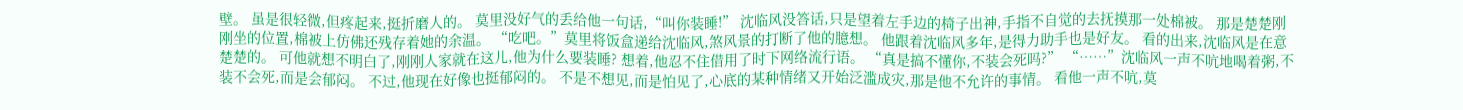壁。 虽是很轻微,但疼起来,挺折磨人的。 莫里没好气的丢给他一句话,“叫你装睡!” 沈临风没答话,只是望着左手边的椅子出神,手指不自觉的去抚摸那一处棉被。 那是楚楚刚刚坐的位置,棉被上仿佛还残存着她的余温。 “吃吧。”莫里将饭盒递给沈临风,煞风景的打断了他的臆想。 他跟着沈临风多年,是得力助手也是好友。 看的出来,沈临风是在意楚楚的。 可他就想不明白了,刚刚人家就在这儿,他为什么要装睡? 想着,他忍不住借用了时下网络流行语。 “真是搞不懂你,不装会死吗?” “……”沈临风一声不吭地喝着粥,不装不会死,而是会郁闷。 不过,他现在好像也挺郁闷的。 不是不想见,而是怕见了,心底的某种情绪又开始泛滥成灾,那是他不允许的事情。 看他一声不吭,莫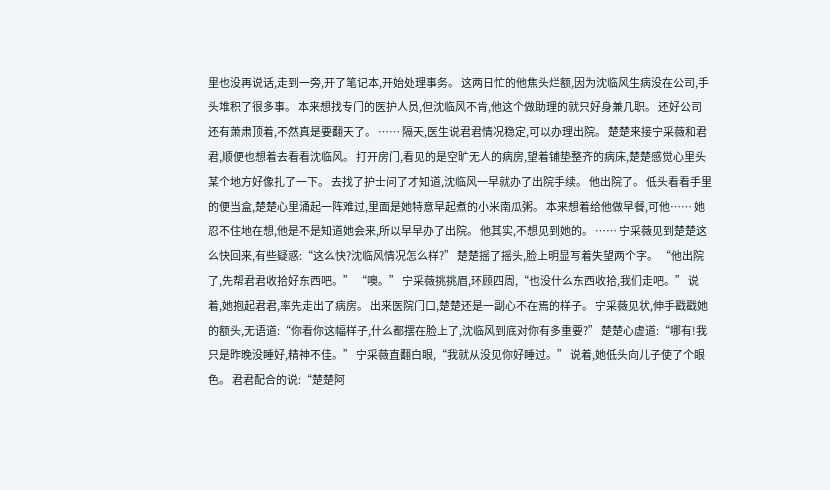里也没再说话,走到一旁,开了笔记本,开始处理事务。 这两日忙的他焦头烂额,因为沈临风生病没在公司,手头堆积了很多事。 本来想找专门的医护人员,但沈临风不肯,他这个做助理的就只好身兼几职。 还好公司还有萧肃顶着,不然真是要翻天了。 …… 隔天,医生说君君情况稳定,可以办理出院。 楚楚来接宁采薇和君君,顺便也想着去看看沈临风。 打开房门,看见的是空旷无人的病房,望着铺垫整齐的病床,楚楚感觉心里头某个地方好像扎了一下。 去找了护士问了才知道,沈临风一早就办了出院手续。 他出院了。 低头看看手里的便当盒,楚楚心里涌起一阵难过,里面是她特意早起煮的小米南瓜粥。 本来想着给他做早餐,可他…… 她忍不住地在想,他是不是知道她会来,所以早早办了出院。 他其实,不想见到她的。 …… 宁采薇见到楚楚这么快回来,有些疑惑:“这么快?沈临风情况怎么样?” 楚楚摇了摇头,脸上明显写着失望两个字。 “他出院了,先帮君君收拾好东西吧。” “噢。” 宁采薇挑挑眉,环顾四周,“也没什么东西收拾,我们走吧。” 说着,她抱起君君,率先走出了病房。 出来医院门口,楚楚还是一副心不在焉的样子。 宁采薇见状,伸手戳戳她的额头,无语道:“你看你这幅样子,什么都摆在脸上了,沈临风到底对你有多重要?” 楚楚心虚道:“哪有!我只是昨晚没睡好,精神不佳。” 宁采薇直翻白眼,“我就从没见你好睡过。” 说着,她低头向儿子使了个眼色。 君君配合的说:“楚楚阿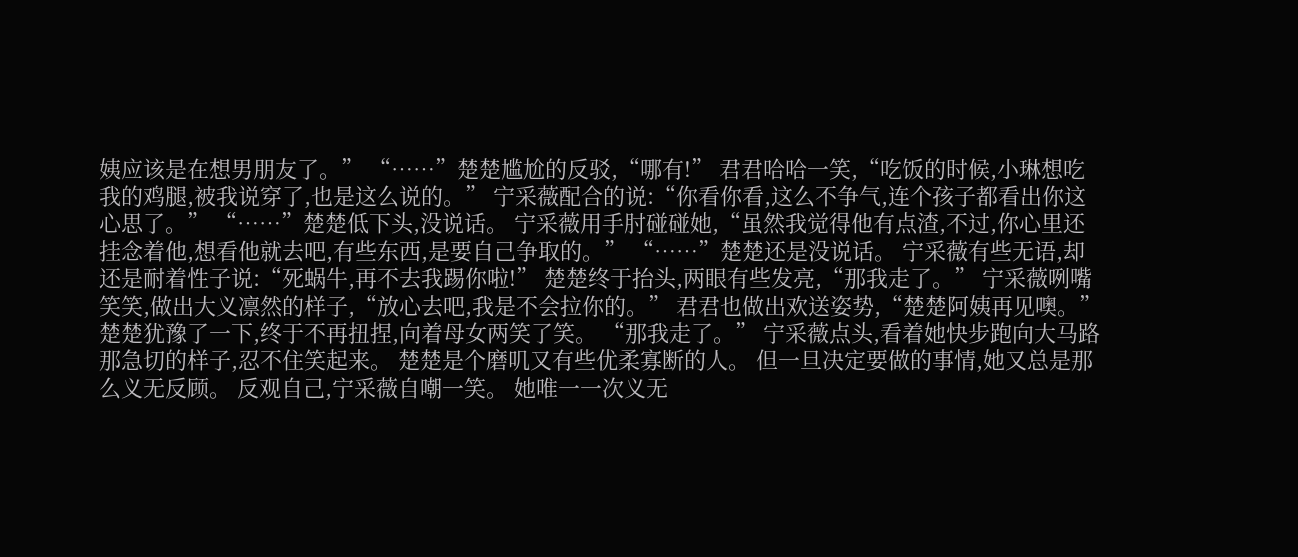姨应该是在想男朋友了。” “……”楚楚尴尬的反驳,“哪有!” 君君哈哈一笑,“吃饭的时候,小琳想吃我的鸡腿,被我说穿了,也是这么说的。” 宁采薇配合的说:“你看你看,这么不争气,连个孩子都看出你这心思了。” “……”楚楚低下头,没说话。 宁采薇用手肘碰碰她,“虽然我觉得他有点渣,不过,你心里还挂念着他,想看他就去吧,有些东西,是要自己争取的。” “……”楚楚还是没说话。 宁采薇有些无语,却还是耐着性子说:“死蜗牛,再不去我踢你啦!” 楚楚终于抬头,两眼有些发亮,“那我走了。” 宁采薇咧嘴笑笑,做出大义凛然的样子,“放心去吧,我是不会拉你的。” 君君也做出欢送姿势,“楚楚阿姨再见噢。” 楚楚犹豫了一下,终于不再扭捏,向着母女两笑了笑。 “那我走了。” 宁采薇点头,看着她快步跑向大马路那急切的样子,忍不住笑起来。 楚楚是个磨叽又有些优柔寡断的人。 但一旦决定要做的事情,她又总是那么义无反顾。 反观自己,宁采薇自嘲一笑。 她唯一一次义无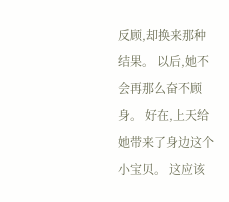反顾,却换来那种结果。 以后,她不会再那么奋不顾身。 好在,上天给她带来了身边这个小宝贝。 这应该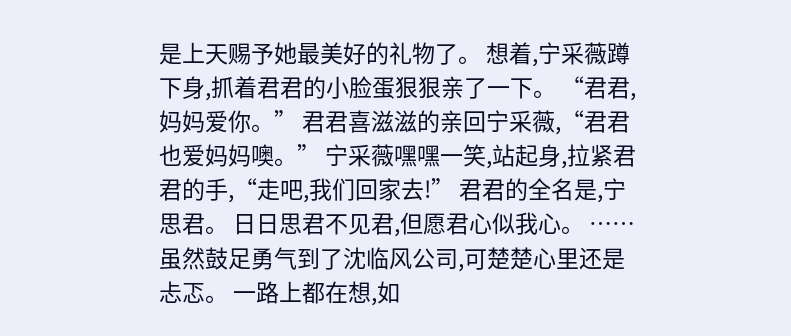是上天赐予她最美好的礼物了。 想着,宁采薇蹲下身,抓着君君的小脸蛋狠狠亲了一下。 “君君,妈妈爱你。” 君君喜滋滋的亲回宁采薇,“君君也爱妈妈噢。” 宁采薇嘿嘿一笑,站起身,拉紧君君的手,“走吧,我们回家去!” 君君的全名是,宁思君。 日日思君不见君,但愿君心似我心。 …… 虽然鼓足勇气到了沈临风公司,可楚楚心里还是忐忑。 一路上都在想,如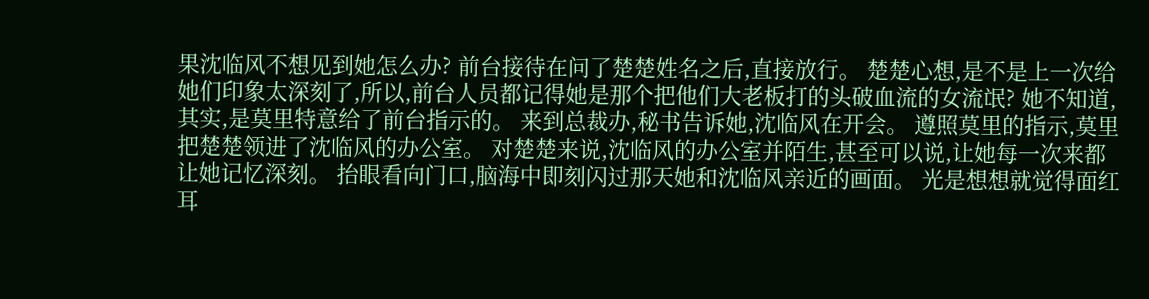果沈临风不想见到她怎么办? 前台接待在问了楚楚姓名之后,直接放行。 楚楚心想,是不是上一次给她们印象太深刻了,所以,前台人员都记得她是那个把他们大老板打的头破血流的女流氓? 她不知道,其实,是莫里特意给了前台指示的。 来到总裁办,秘书告诉她,沈临风在开会。 遵照莫里的指示,莫里把楚楚领进了沈临风的办公室。 对楚楚来说,沈临风的办公室并陌生,甚至可以说,让她每一次来都让她记忆深刻。 抬眼看向门口,脑海中即刻闪过那天她和沈临风亲近的画面。 光是想想就觉得面红耳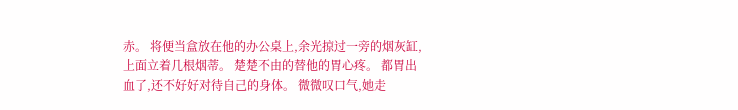赤。 将便当盒放在他的办公桌上,余光掠过一旁的烟灰缸,上面立着几根烟蒂。 楚楚不由的替他的胃心疼。 都胃出血了,还不好好对待自己的身体。 微微叹口气,她走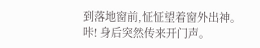到落地窗前,怔怔望着窗外出神。 咔! 身后突然传来开门声。